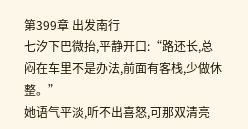第399章 出发南行
七汐下巴微抬,平静开口:“路还长,总闷在车里不是办法,前面有客栈,少做休整。”
她语气平淡,听不出喜怒,可那双清亮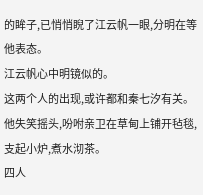的眸子,已悄悄睨了江云帆一眼,分明在等他表态。
江云帆心中明镜似的。
这两个人的出现,或许都和秦七汐有关。
他失笑摇头,吩咐亲卫在草甸上铺开毡毯,支起小炉,煮水沏茶。
四人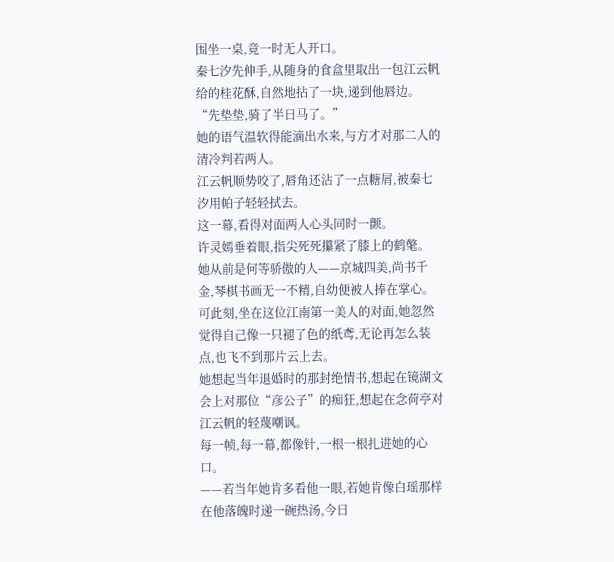围坐一桌,竟一时无人开口。
秦七汐先伸手,从随身的食盒里取出一包江云帆给的桂花酥,自然地拈了一块,递到他唇边。
“先垫垫,骑了半日马了。”
她的语气温软得能滴出水来,与方才对那二人的清冷判若两人。
江云帆顺势咬了,唇角还沾了一点糖屑,被秦七汐用帕子轻轻拭去。
这一幕,看得对面两人心头同时一颤。
许灵嫣垂着眼,指尖死死攥紧了膝上的鹤氅。
她从前是何等骄傲的人——京城四美,尚书千金,琴棋书画无一不精,自幼便被人捧在掌心。
可此刻,坐在这位江南第一美人的对面,她忽然觉得自己像一只褪了色的纸鸢,无论再怎么装点,也飞不到那片云上去。
她想起当年退婚时的那封绝情书,想起在镜湖文会上对那位“彦公子”的痴狂,想起在念荷亭对江云帆的轻蔑嘲讽。
每一帧,每一幕,都像针,一根一根扎进她的心口。
——若当年她肯多看他一眼,若她肯像白瑶那样在他落魄时递一碗热汤,今日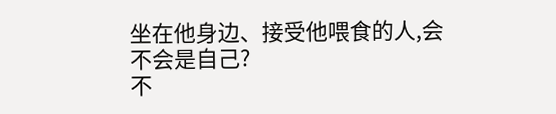坐在他身边、接受他喂食的人,会不会是自己?
不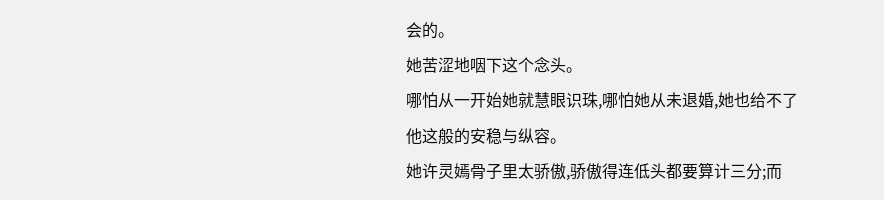会的。
她苦涩地咽下这个念头。
哪怕从一开始她就慧眼识珠,哪怕她从未退婚,她也给不了他这般的安稳与纵容。
她许灵嫣骨子里太骄傲,骄傲得连低头都要算计三分;而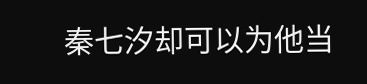秦七汐却可以为他当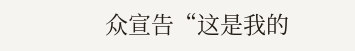众宣告“这是我的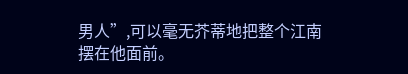男人”,可以毫无芥蒂地把整个江南摆在他面前。